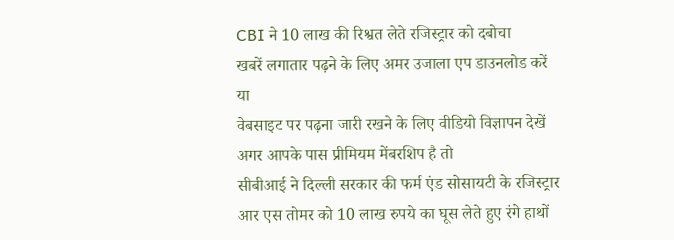CBI ने 10 लाख की रिश्वत लेते रजिस्ट्रार को दबोचा
खबरें लगातार पढ़ने के लिए अमर उजाला एप डाउनलोड करें
या
वेबसाइट पर पढ़ना जारी रखने के लिए वीडियो विज्ञापन देखें
अगर आपके पास प्रीमियम मेंबरशिप है तो
सीबीआई ने दिल्ली सरकार की फर्म एंड सोसायटी के रजिस्ट्रार आर एस तोमर को 10 लाख रुपये का घूस लेते हुए रंगे हाथों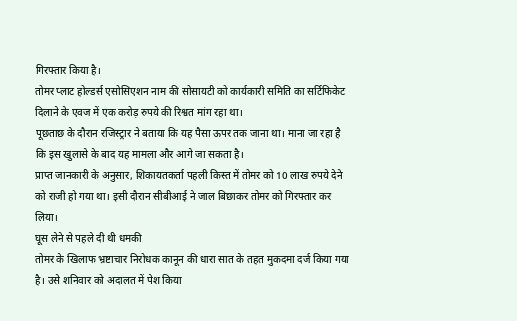गिरफ्तार किया है।
तोमर प्लाट होल्डर्स एसोसिएशन नाम की सोसायटी को कार्यकारी समिति का सर्टिफिकेट दिलाने के एवज में एक करोड़ रुपये की रिश्वत मांग रहा था।
पूछताछ के दौरान रजिस्ट्रार ने बताया कि यह पैसा ऊपर तक जाना था। माना जा रहा है कि इस खुलासे के बाद यह मामला और आगे जा सकता है।
प्राप्त जानकारी के अनुसार, शिकायतकर्ता पहली किस्त में तोमर को 10 लाख रुपये देने को राजी हो गया था। इसी दौरान सीबीआई ने जाल बिछाकर तोमर को गिरफ्तार कर लिया।
घूस लेने से पहले दी थी धमकी
तोमर के खिलाफ भ्रष्टाचार निरोधक कानून की धारा सात के तहत मुकदमा दर्ज किया गया है। उसे शनिवार को अदालत में पेश किया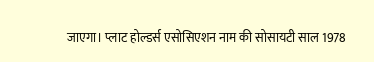जाएगा। प्लाट होल्डर्स एसोसिएशन नाम की सोसायटी साल 1978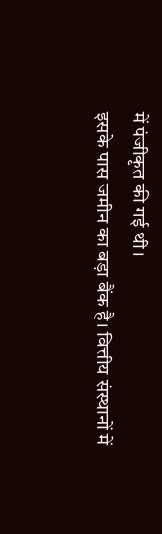में पंजीकृत की गई थी।
इसके पास जमीन का बड़ा बैंक है। वित्तीय संस्थानों में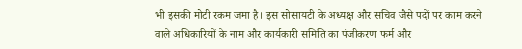भी इसकी मोटी रकम जमा है। इस सोसायटी के अध्यक्ष और सचिव जैसे पदों पर काम करने वाले अधिकारियों के नाम और कार्यकारी समिति का पंजीकरण फर्म और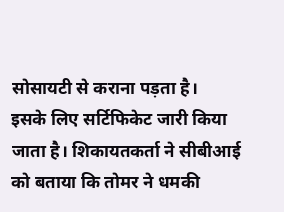सोसायटी से कराना पड़ता है।
इसके लिए सर्टिफिकेट जारी किया जाता है। शिकायतकर्ता ने सीबीआई को बताया कि तोमर ने धमकी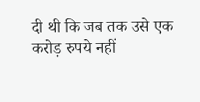दी थी कि जब तक उसे एक करोड़ रुपये नहीं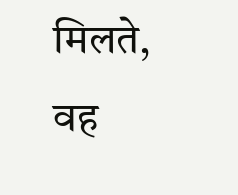मिलते, वह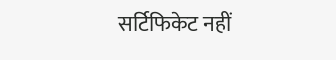सर्टिफिकेट नहीं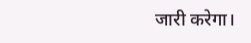जारी करेगा।